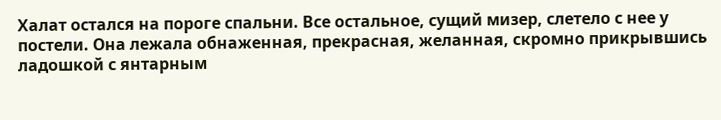Халат остался на пороге спальни. Все остальное, сущий мизер, слетело с нее у постели. Она лежала обнаженная, прекрасная, желанная, скромно прикрывшись ладошкой с янтарным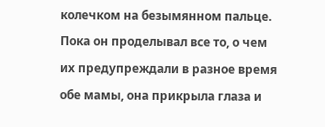колечком на безымянном пальце.
Пока он проделывал все то, о чем их предупреждали в разное время обе мамы, она прикрыла глаза и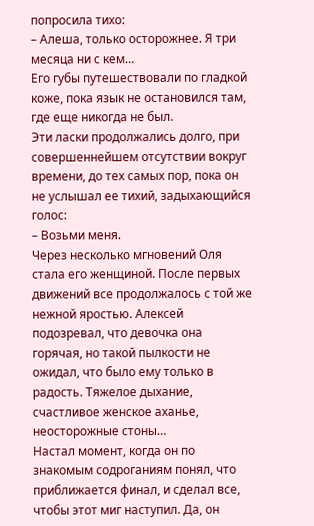попросила тихо:
– Алеша, только осторожнее. Я три месяца ни с кем…
Его губы путешествовали по гладкой коже, пока язык не остановился там, где еще никогда не был.
Эти ласки продолжались долго, при совершеннейшем отсутствии вокруг времени, до тех самых пор, пока он не услышал ее тихий, задыхающийся голос:
– Возьми меня.
Через несколько мгновений Оля стала его женщиной. После первых движений все продолжалось с той же нежной яростью. Алексей подозревал, что девочка она горячая, но такой пылкости не ожидал, что было ему только в радость. Тяжелое дыхание, счастливое женское аханье, неосторожные стоны…
Настал момент, когда он по знакомым содроганиям понял, что приближается финал, и сделал все, чтобы этот миг наступил. Да, он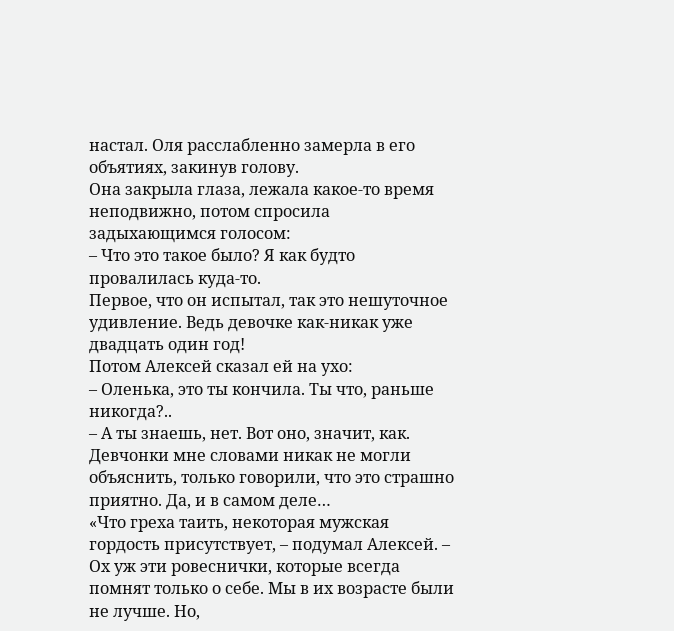настал. Оля расслабленно замерла в его объятиях, закинув голову.
Она закрыла глаза, лежала какое-то время неподвижно, потом спросила задыхающимся голосом:
– Что это такое было? Я как будто провалилась куда-то.
Первое, что он испытал, так это нешуточное удивление. Ведь девочке как-никак уже двадцать один год!
Потом Алексей сказал ей на ухо:
– Оленька, это ты кончила. Ты что, раньше никогда?..
– А ты знаешь, нет. Вот оно, значит, как. Девчонки мне словами никак не могли объяснить, только говорили, что это страшно приятно. Да, и в самом деле…
«Что греха таить, некоторая мужская гордость присутствует, – подумал Алексей. – Ох уж эти ровеснички, которые всегда помнят только о себе. Мы в их возрасте были не лучше. Но,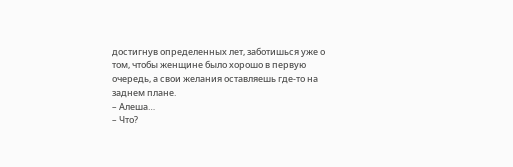достигнув определенных лет, заботишься уже о том, чтобы женщине было хорошо в первую очередь, а свои желания оставляешь где-то на заднем плане.
– Алеша…
– Что?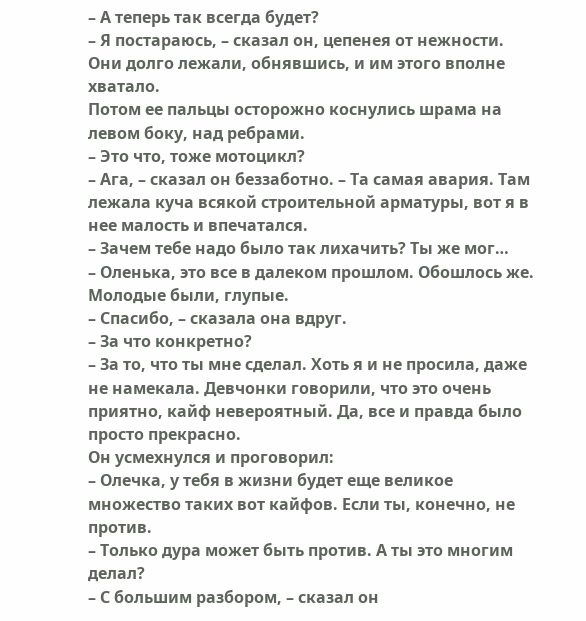– А теперь так всегда будет?
– Я постараюсь, – сказал он, цепенея от нежности.
Они долго лежали, обнявшись, и им этого вполне хватало.
Потом ее пальцы осторожно коснулись шрама на левом боку, над ребрами.
– Это что, тоже мотоцикл?
– Ага, – сказал он беззаботно. – Та самая авария. Там лежала куча всякой строительной арматуры, вот я в нее малость и впечатался.
– Зачем тебе надо было так лихачить? Ты же мог…
– Оленька, это все в далеком прошлом. Обошлось же. Молодые были, глупые.
– Спасибо, – сказала она вдруг.
– За что конкретно?
– За то, что ты мне сделал. Хоть я и не просила, даже не намекала. Девчонки говорили, что это очень приятно, кайф невероятный. Да, все и правда было просто прекрасно.
Он усмехнулся и проговорил:
– Олечка, у тебя в жизни будет еще великое множество таких вот кайфов. Если ты, конечно, не против.
– Только дура может быть против. А ты это многим делал?
– С большим разбором, – сказал он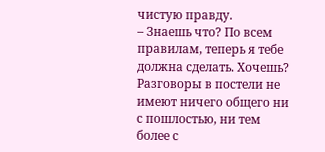чистую правду.
– Знаешь что? По всем правилам, теперь я тебе должна сделать. Хочешь?
Разговоры в постели не имеют ничего общего ни с пошлостью, ни тем более с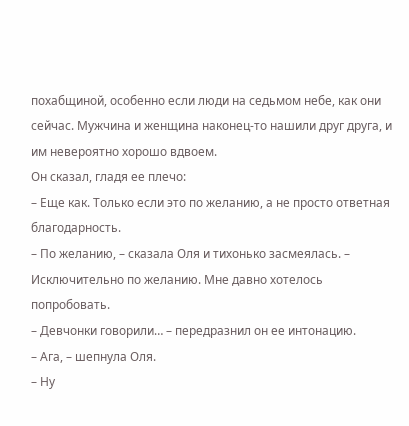похабщиной, особенно если люди на седьмом небе, как они сейчас. Мужчина и женщина наконец-то нашили друг друга, и им невероятно хорошо вдвоем.
Он сказал, гладя ее плечо:
– Еще как. Только если это по желанию, а не просто ответная благодарность.
– По желанию, – сказала Оля и тихонько засмеялась. – Исключительно по желанию. Мне давно хотелось попробовать.
– Девчонки говорили… – передразнил он ее интонацию.
– Ага, – шепнула Оля.
– Ну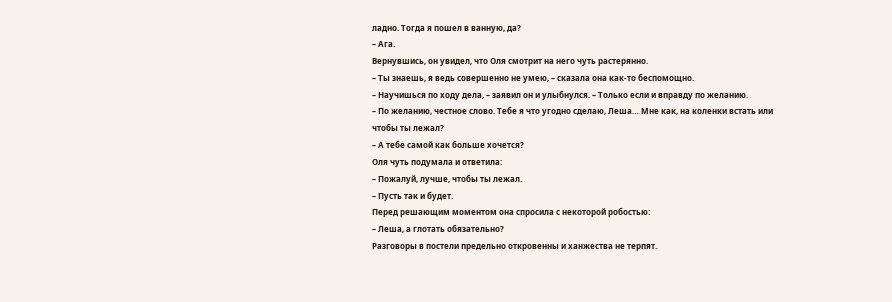ладно. Тогда я пошел в ванную, да?
– Ага.
Вернувшись, он увидел, что Оля смотрит на него чуть растерянно.
– Ты знаешь, я ведь совершенно не умею, – сказала она как-то беспомощно.
– Научишься по ходу дела, – заявил он и улыбнулся. – Только если и вправду по желанию.
– По желанию, честное слово. Тебе я что угодно сделаю, Леша… Мне как, на коленки встать или чтобы ты лежал?
– А тебе самой как больше хочется?
Оля чуть подумала и ответила:
– Пожалуй, лучше, чтобы ты лежал.
– Пусть так и будет.
Перед решающим моментом она спросила с некоторой робостью:
– Леша, а глотать обязательно?
Разговоры в постели предельно откровенны и ханжества не терпят.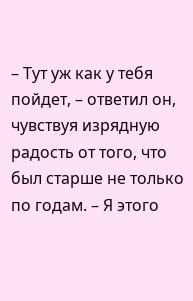– Тут уж как у тебя пойдет, – ответил он, чувствуя изрядную радость от того, что был старше не только по годам. – Я этого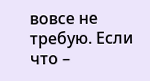вовсе не требую. Если что –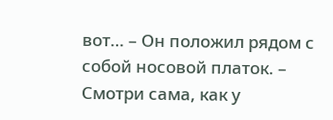вот… – Он положил рядом с собой носовой платок. – Смотри сама, как у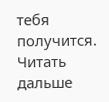тебя получится.
Читать дальше